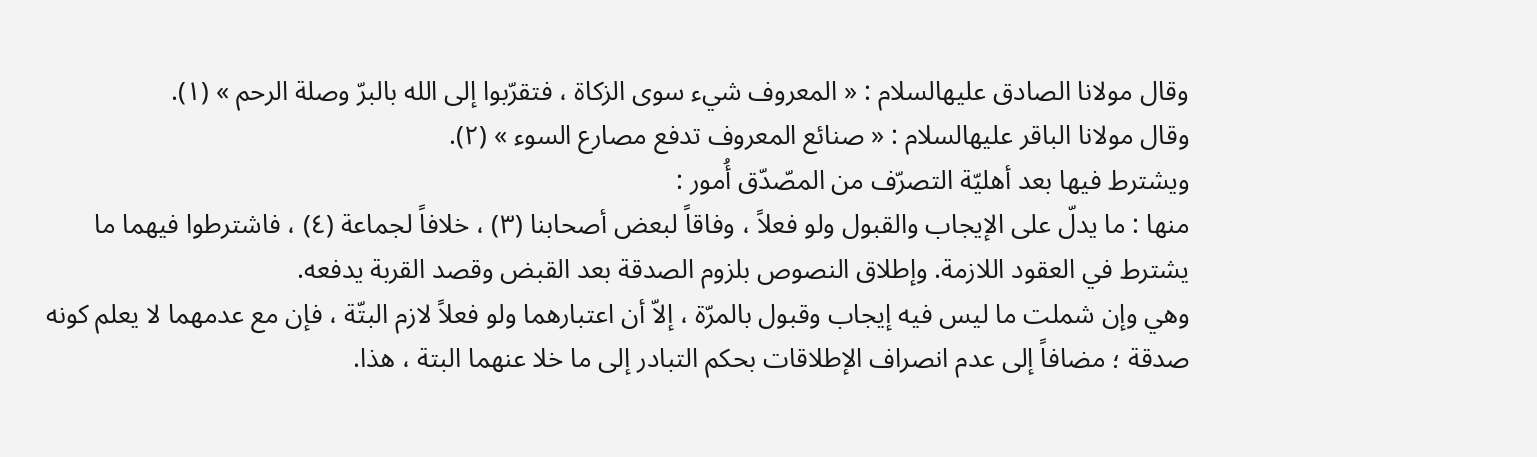وقال مولانا الصادق عليهالسلام : « المعروف شيء سوى الزكاة ، فتقرّبوا إلى الله بالبرّ وصلة الرحم » (١).
وقال مولانا الباقر عليهالسلام : « صنائع المعروف تدفع مصارع السوء » (٢).
ويشترط فيها بعد أهليّة التصرّف من المصّدّق أُمور :
منها : ما يدلّ على الإيجاب والقبول ولو فعلاً ، وفاقاً لبعض أصحابنا (٣) ، خلافاً لجماعة (٤) ، فاشترطوا فيهما ما يشترط في العقود اللازمة. وإطلاق النصوص بلزوم الصدقة بعد القبض وقصد القربة يدفعه.
وهي وإن شملت ما ليس فيه إيجاب وقبول بالمرّة ، إلاّ أن اعتبارهما ولو فعلاً لازم البتّة ، فإن مع عدمهما لا يعلم كونه صدقة ؛ مضافاً إلى عدم انصراف الإطلاقات بحكم التبادر إلى ما خلا عنهما البتة ، هذا.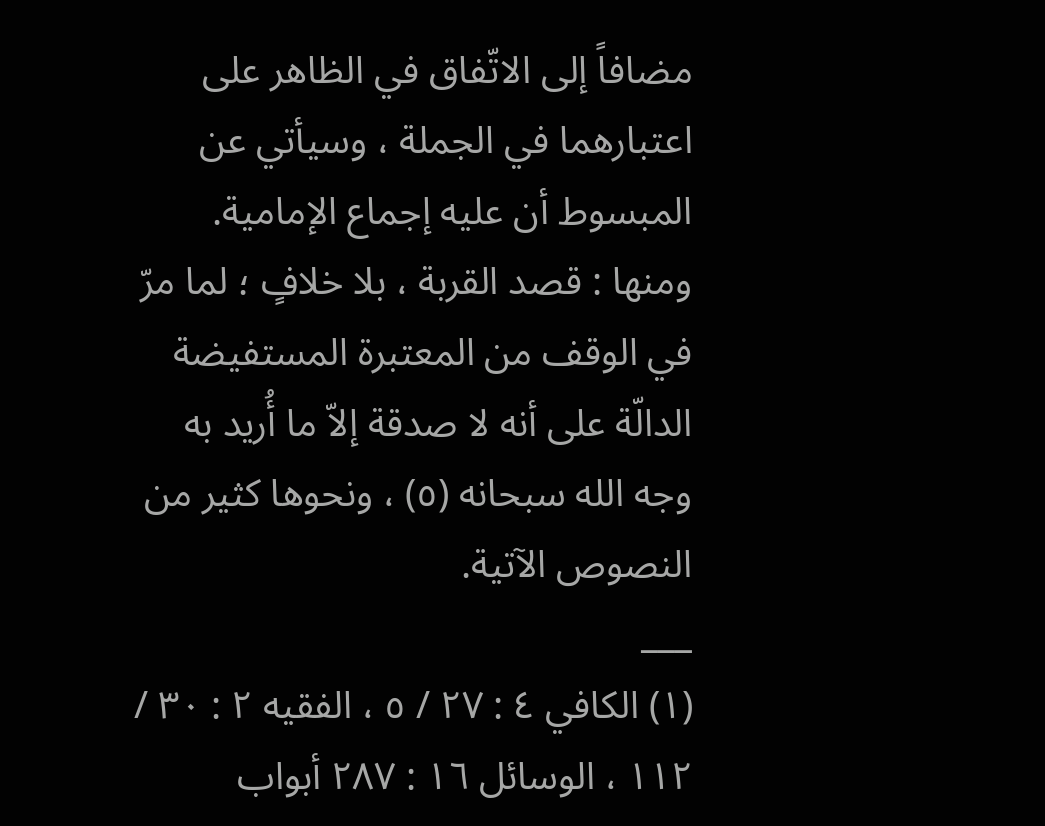مضافاً إلى الاتّفاق في الظاهر على اعتبارهما في الجملة ، وسيأتي عن المبسوط أن عليه إجماع الإمامية.
ومنها : قصد القربة ، بلا خلافٍ ؛ لما مرّ في الوقف من المعتبرة المستفيضة الدالّة على أنه لا صدقة إلاّ ما أُريد به وجه الله سبحانه (٥) ، ونحوها كثير من النصوص الآتية.
___
(١) الكافي ٤ : ٢٧ / ٥ ، الفقيه ٢ : ٣٠ / ١١٢ ، الوسائل ١٦ : ٢٨٧ أبواب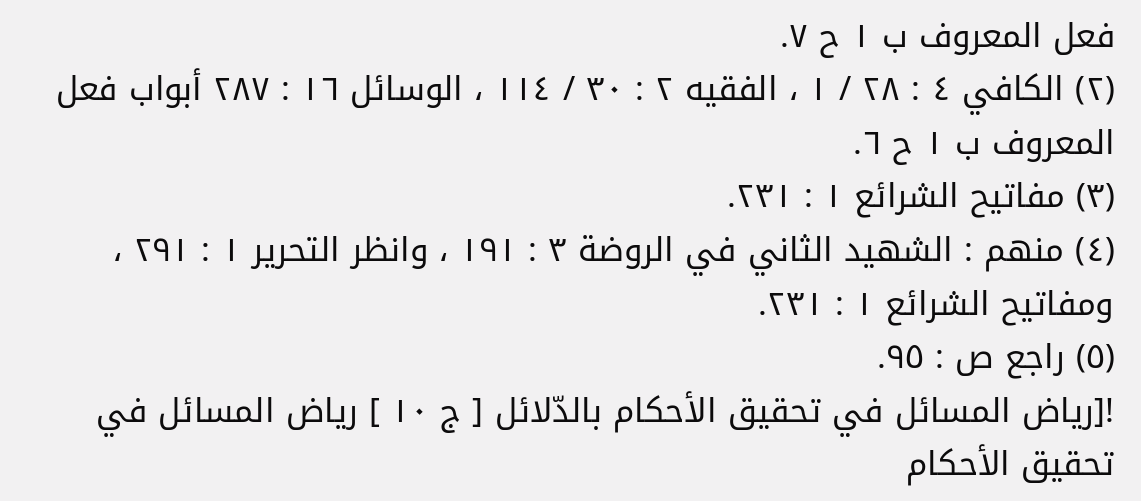فعل المعروف ب ١ ح ٧.
(٢) الكافي ٤ : ٢٨ / ١ ، الفقيه ٢ : ٣٠ / ١١٤ ، الوسائل ١٦ : ٢٨٧ أبواب فعل المعروف ب ١ ح ٦.
(٣) مفاتيح الشرائع ١ : ٢٣١.
(٤) منهم : الشهيد الثاني في الروضة ٣ : ١٩١ ، وانظر التحرير ١ : ٢٩١ ، ومفاتيح الشرائع ١ : ٢٣١.
(٥) راجع ص : ٩٥.
![رياض المسائل في تحقيق الأحكام بالدّلائل [ ج ١٠ ] رياض المسائل في تحقيق الأحكام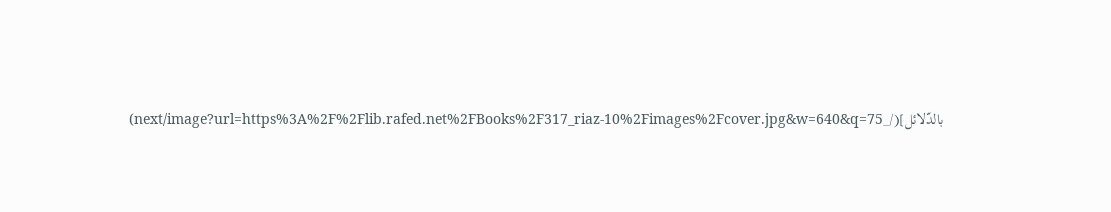بالدّلائل](/_next/image?url=https%3A%2F%2Flib.rafed.net%2FBooks%2F317_riaz-10%2Fimages%2Fcover.jpg&w=640&q=75)